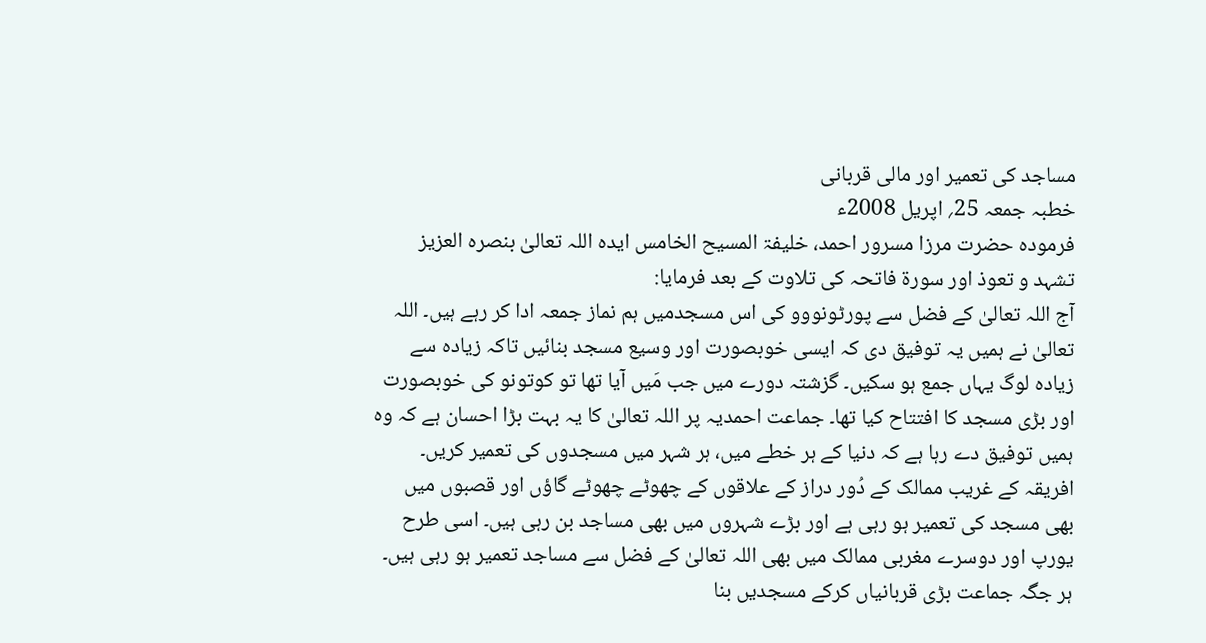مساجد کی تعمیر اور مالی قربانی
خطبہ جمعہ 25؍ اپریل 2008ء
فرمودہ حضرت مرزا مسرور احمد، خلیفۃ المسیح الخامس ایدہ اللہ تعالیٰ بنصرہ العزیز
تشہد و تعوذ اور سورۃ فاتحہ کی تلاوت کے بعد فرمایا:
آج اللہ تعالیٰ کے فضل سے پورٹونووو کی اس مسجدمیں ہم نماز جمعہ ادا کر رہے ہیں۔ اللہ تعالیٰ نے ہمیں یہ توفیق دی کہ ایسی خوبصورت اور وسیع مسجد بنائیں تاکہ زیادہ سے زیادہ لوگ یہاں جمع ہو سکیں۔ گزشتہ دورے میں جب مَیں آیا تھا تو کوتونو کی خوبصورت اور بڑی مسجد کا افتتاح کیا تھا۔ جماعت احمدیہ پر اللہ تعالیٰ کا یہ بہت بڑا احسان ہے کہ وہ ہمیں توفیق دے رہا ہے کہ دنیا کے ہر خطے میں، ہر شہر میں مسجدوں کی تعمیر کریں۔ افریقہ کے غریب ممالک کے دُور دراز کے علاقوں کے چھوٹے چھوٹے گاؤں اور قصبوں میں بھی مسجد کی تعمیر ہو رہی ہے اور بڑے شہروں میں بھی مساجد بن رہی ہیں۔ اسی طرح یورپ اور دوسرے مغربی ممالک میں بھی اللہ تعالیٰ کے فضل سے مساجد تعمیر ہو رہی ہیں۔ ہر جگہ جماعت بڑی قربانیاں کرکے مسجدیں بنا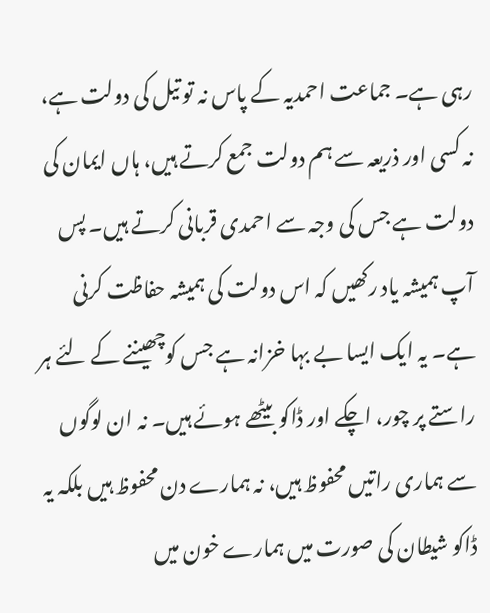رہی ہے۔ جماعت احمدیہ کے پاس نہ تو تیل کی دولت ہے، نہ کسی اور ذریعہ سے ہم دولت جمع کرتے ہیں، ہاں ایمان کی دولت ہے جس کی وجہ سے احمدی قربانی کرتے ہیں۔ پس آپ ہمیشہ یاد رکھیں کہ اس دولت کی ہمیشہ حفاظت کرنی ہے۔ یہ ایک ایسا بے بہا خزانہ ہے جس کوچھیننے کے لئے ہر راستے پر چور، اچکے اور ڈاکو بیٹھے ہوئے ہیں۔ نہ ان لوگوں سے ہماری راتیں محفوظ ہیں، نہ ہمارے دن محفوظ ہیں بلکہ یہ ڈاکو شیطان کی صورت میں ہمارے خون میں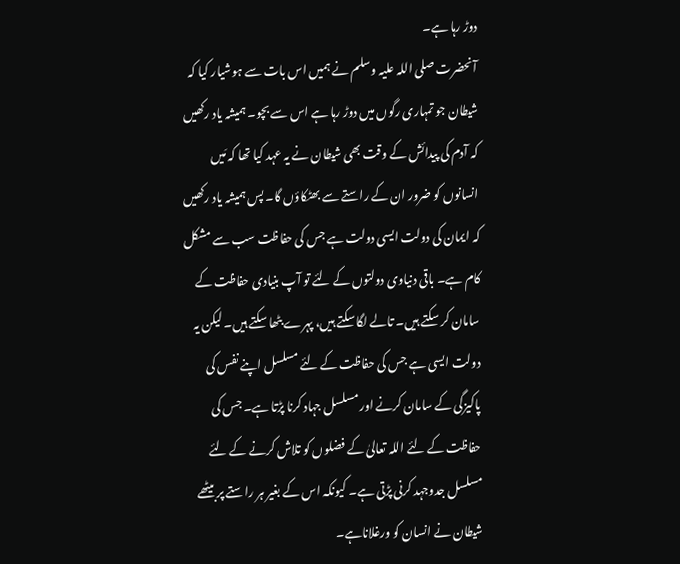دوڑ رہا ہے۔
آنحضرت صلی اللہ علیہ وسلم نے ہمیں اس بات سے ہوشیار کیا کہ شیطان جو تمہاری رگوں میں دوڑ رہا ہے اس سے بچو۔ ہمیشہ یاد رکھیں کہ آدم کی پیدائش کے وقت بھی شیطان نے یہ عہد کیا تھا کہ مَیں انسانوں کو ضرور ان کے راستے سے بھٹکاؤں گا۔ پس ہمیشہ یاد رکھیں کہ ایمان کی دولت ایسی دولت ہے جس کی حفاظت سب سے مشکل کام ہے۔ باقی دنیاوی دولتوں کے لئے تو آپ بنیادی حفاظت کے سامان کر سکتے ہیں۔ تالے لگا سکتے ہیں، پہرے بٹھا سکتے ہیں۔ لیکن یہ دولت ایسی ہے جس کی حفاظت کے لئے مسلسل اپنے نفس کی پاکیزگی کے سامان کرنے اور مسلسل جہاد کرنا پڑتا ہے۔ جس کی حفاظت کے لئے اللہ تعالیٰ کے فضلوں کو تلاش کرنے کے لئے مسلسل جدوجہد کرنی پڑتی ہے۔ کیونکہ اس کے بغیر ہر راستے پر بیٹھے شیطان نے انسان کو ورغلاناہے۔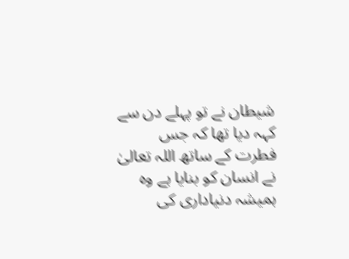شیطان نے تو پہلے دن سے کہہ دیا تھا کہ جس فطرت کے ساتھ اللہ تعالیٰ نے انسان کو بنایا ہے وہ ہمیشہ دنیاداری کی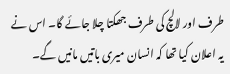طرف اور لالچ کی طرف جھکتا چلا جائے گا۔ اس نے یہ اعلان کیا تھا کہ انسان میری باتیں مانیں گے۔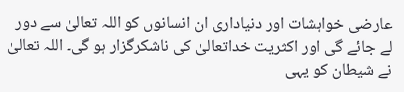عارضی خواہشات اور دنیاداری ان انسانوں کو اللہ تعالیٰ سے دور لے جائے گی اور اکثریت خداتعالیٰ کی ناشکرگزار ہو گی۔ اللہ تعالیٰ نے شیطان کو یہی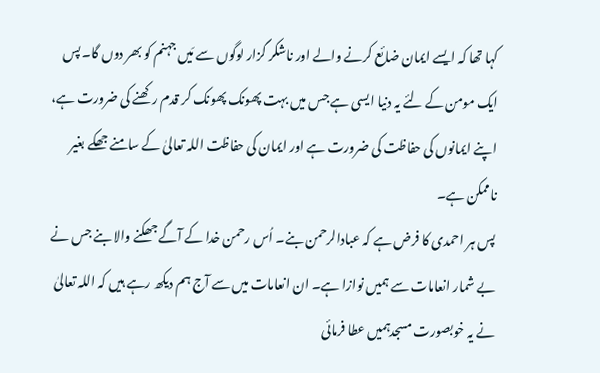کہا تھا کہ ایسے ایمان ضائع کرنے والے اور ناشکر گزار لوگوں سے مَیں جہنم کو بھر دوں گا۔ پس ایک مومن کے لئے یہ دنیا ایسی ہے جس میں بہت پھونک پھونک کر قدم رکھنے کی ضرورت ہے، اپنے ایمانوں کی حفاظت کی ضرورت ہے اور ایمان کی حفاظت اللہ تعالیٰ کے سامنے جھکے بغیر ناممکن ہے۔
پس ہر احمدی کا فرض ہے کہ عبادالرحمن بنے۔ اُس رحمن خدا کے آگے جھکنے والا بنے جس نے بے شمار انعامات سے ہمیں نوازا ہے۔ ان انعامات میں سے آج ہم دیکھ رہے ہیں کہ اللہ تعالیٰ نے یہ خوبصورت مسجدہمیں عطا فرمائی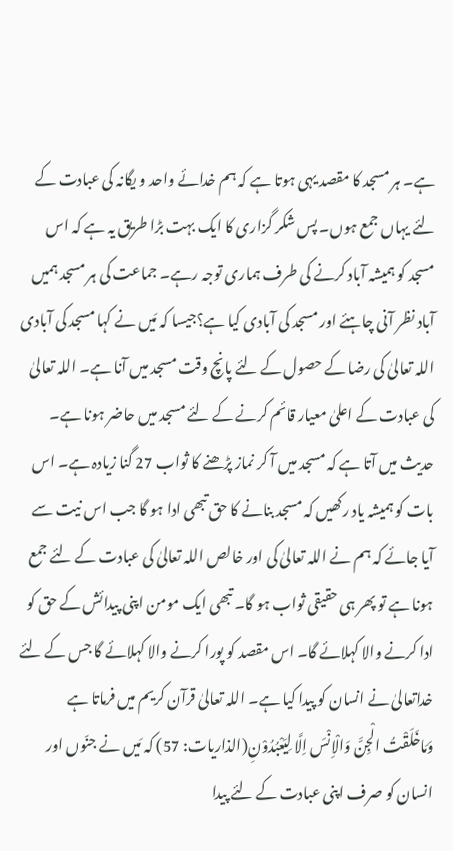ہے۔ ہر مسجد کا مقصد یہی ہوتا ہے کہ ہم خدائے واحد و یگانہ کی عبادت کے لئے یہاں جمع ہوں۔ پس شکر گزاری کا ایک بہت بڑا طریق یہ ہے کہ اس مسجد کو ہمیشہ آباد کرنے کی طرف ہماری توجہ رہے۔ جماعت کی ہر مسجد ہمیں آباد نظر آنی چاہئے اور مسجد کی آبادی کیا ہے؟جیسا کہ مَیں نے کہا مسجد کی آبادی اللہ تعالیٰ کی رضا کے حصول کے لئے پانچ وقت مسجد میں آنا ہے۔ اللہ تعالیٰ کی عبادت کے اعلیٰ معیار قائم کرنے کے لئے مسجد میں حاضر ہونا ہے۔
حدیث میں آتا ہے کہ مسجد میں آ کر نماز پڑھنے کا ثواب 27 گنا زیادہ ہے۔ اس بات کو ہمیشہ یاد رکھیں کہ مسجد بنانے کا حق تبھی ادا ہو گا جب اس نیت سے آیا جائے کہ ہم نے اللہ تعالیٰ کی اور خالص اللہ تعالیٰ کی عبادت کے لئے جمع ہونا ہے تو پھر ہی حقیقی ثواب ہو گا۔ تبھی ایک مومن اپنی پیدائش کے حق کو ادا کرنے والا کہلائے گا۔ اس مقصد کو پورا کرنے والا کہلائے گا جس کے لئے خداتعالیٰ نے انسان کو پیدا کیا ہے۔ اللہ تعالیٰ قرآن کریم میں فرماتا ہے وَمَاخَلَقْتُ الْجِنَّ وَالْاِنْسَ اِلَّا لِیَعْبُدُوْنِ(الذاریات: 57) کہ مَیں نے جنّوں اور انسان کو صرف اپنی عبادت کے لئے پیدا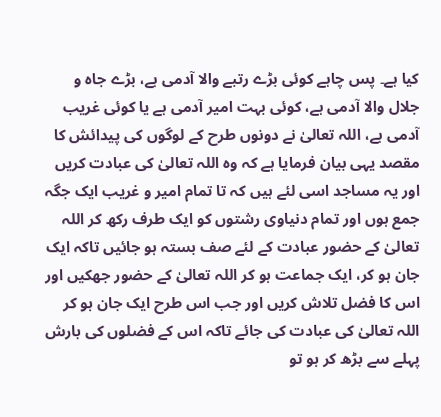کیا ہے۔ پس چاہے کوئی بڑے رتبے والا آدمی ہے، بڑے جاہ و جلال والا آدمی ہے، کوئی بہت امیر آدمی ہے یا کوئی غریب آدمی ہے، اللہ تعالیٰ نے دونوں طرح کے لوگوں کی پیدائش کا مقصد یہی بیان فرمایا ہے کہ وہ اللہ تعالیٰ کی عبادت کریں اور یہ مساجد اسی لئے ہیں کہ تا تمام امیر و غریب ایک جگہ جمع ہوں اور تمام دنیاوی رشتوں کو ایک طرف رکھ کر اللہ تعالیٰ کے حضور عبادت کے لئے صف بستہ ہو جائیں تاکہ ایک جان ہو کر، ایک جماعت ہو کر اللہ تعالیٰ کے حضور جھکیں اور اس کا فضل تلاش کریں اور جب اس طرح ایک جان ہو کر اللہ تعالیٰ کی عبادت کی جائے تاکہ اس کے فضلوں کی بارش پہلے سے بڑھ کر ہو تو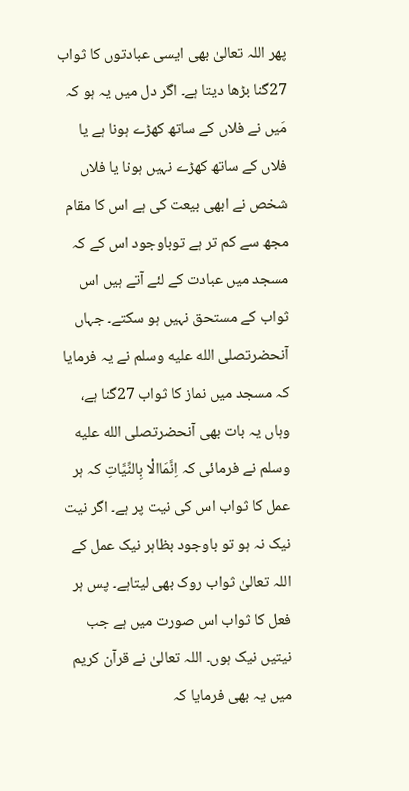پھر اللہ تعالیٰ بھی ایسی عبادتوں کا ثواب 27گنا بڑھا دیتا ہے۔ اگر دل میں یہ ہو کہ مَیں نے فلاں کے ساتھ کھڑے ہونا ہے یا فلاں کے ساتھ کھڑے نہیں ہونا یا فلاں شخص نے ابھی بیعت کی ہے اس کا مقام مجھ سے کم تر ہے توباوجود اس کے کہ مسجد میں عبادت کے لئے آتے ہیں اس ثواب کے مستحق نہیں ہو سکتے۔ جہاں آنحضرتصلى الله عليه وسلم نے یہ فرمایا کہ مسجد میں نماز کا ثواب 27گنا ہے، وہاں یہ بات بھی آنحضرتصلى الله عليه وسلم نے فرمائی کہ اِنَّمَاالْا بِالنِّیَّاتِ کہ ہر عمل کا ثواب اس کی نیت پر ہے۔ اگر نیت نیک نہ ہو تو باوجود بظاہر نیک عمل کے اللہ تعالیٰ ثواب روک بھی لیتاہے۔ پس ہر فعل کا ثواب اس صورت میں ہے جب نیتیں نیک ہوں۔ اللہ تعالیٰ نے قرآن کریم میں یہ بھی فرمایا کہ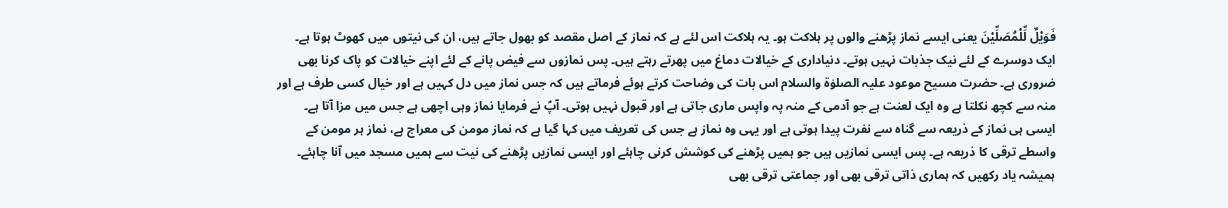فَوَیْلٌ لِّلْمُصَلِّیْنَ یعنی ایسے نماز پڑھنے والوں پر ہلاکت ہو۔ یہ ہلاکت اس لئے ہے کہ نماز کے اصل مقصد کو بھول جاتے ہیں، ان کی نیتوں میں کھوٹ ہوتا ہے۔ ایک دوسرے کے لئے نیک جذبات نہیں ہوتے۔ دنیاداری کے خیالات دماغ میں پھرتے رہتے ہیں۔ پس نمازوں سے فیض پانے کے لئے اپنے خیالات کو پاک کرنا بھی ضروری ہے۔ حضرت مسیح موعود علیہ الصلوٰۃ والسلام اس بات کی وضاحت کرتے ہوئے فرماتے ہیں کہ جس نماز میں دل کہیں ہے اور خیال کسی طرف ہے اور منہ سے کچھ نکلتا ہے وہ ایک لعنت ہے جو آدمی کے منہ پہ واپس ماری جاتی ہے اور قبول نہیں ہوتی۔ آپؑ نے فرمایا نماز وہی اچھی ہے جس میں مزا آتا ہے۔ ایسی ہی نماز کے ذریعہ سے گناہ سے نفرت پیدا ہوتی ہے اور یہی وہ نماز ہے جس کی تعریف میں کہا گیا ہے کہ نماز مومن کی معراج ہے، نماز ہر مومن کے واسطے ترقی کا ذریعہ ہے۔ پس ایسی نمازیں ہیں جو ہمیں پڑھنے کی کوشش کرنی چاہئے اور ایسی نمازیں پڑھنے کی نیت سے ہمیں مسجد میں آنا چاہئے۔
ہمیشہ یاد رکھیں کہ ہماری ذاتی ترقی بھی اور جماعتی ترقی بھی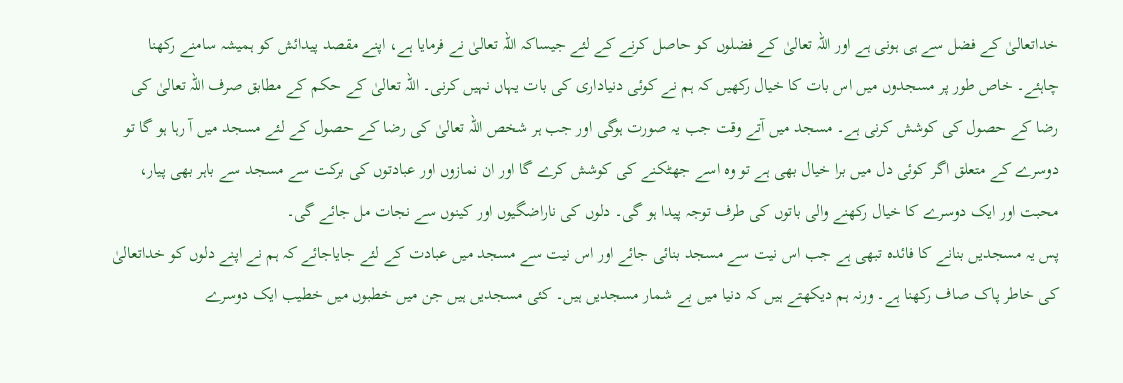خداتعالیٰ کے فضل سے ہی ہونی ہے اور اللہ تعالیٰ کے فضلوں کو حاصل کرنے کے لئے جیساکہ اللہ تعالیٰ نے فرمایا ہے، اپنے مقصد پیدائش کو ہمیشہ سامنے رکھنا چاہئے۔ خاص طور پر مسجدوں میں اس بات کا خیال رکھیں کہ ہم نے کوئی دنیاداری کی بات یہاں نہیں کرنی۔ اللہ تعالیٰ کے حکم کے مطابق صرف اللہ تعالیٰ کی رضا کے حصول کی کوشش کرنی ہے۔ مسجد میں آتے وقت جب یہ صورت ہوگی اور جب ہر شخص اللہ تعالیٰ کی رضا کے حصول کے لئے مسجد میں آ رہا ہو گا تو دوسرے کے متعلق اگر کوئی دل میں برا خیال بھی ہے تو وہ اسے جھٹکنے کی کوشش کرے گا اور ان نمازوں اور عبادتوں کی برکت سے مسجد سے باہر بھی پیار، محبت اور ایک دوسرے کا خیال رکھنے والی باتوں کی طرف توجہ پیدا ہو گی۔ دلوں کی ناراضگیوں اور کینوں سے نجات مل جائے گی۔
پس یہ مسجدیں بنانے کا فائدہ تبھی ہے جب اس نیت سے مسجد بنائی جائے اور اس نیت سے مسجد میں عبادت کے لئے جایاجائے کہ ہم نے اپنے دلوں کو خداتعالیٰ کی خاطر پاک صاف رکھنا ہے۔ ورنہ ہم دیکھتے ہیں کہ دنیا میں بے شمار مسجدیں ہیں۔ کئی مسجدیں ہیں جن میں خطبوں میں خطیب ایک دوسرے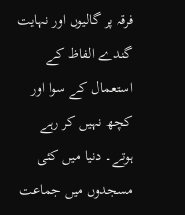فرقہ پر گالیوں اور نہایت گندے الفاظ کے استعمال کے سوا اور کچھ نہیں کر رہے ہوتے۔ دنیا میں کئی مسجدوں میں جماعت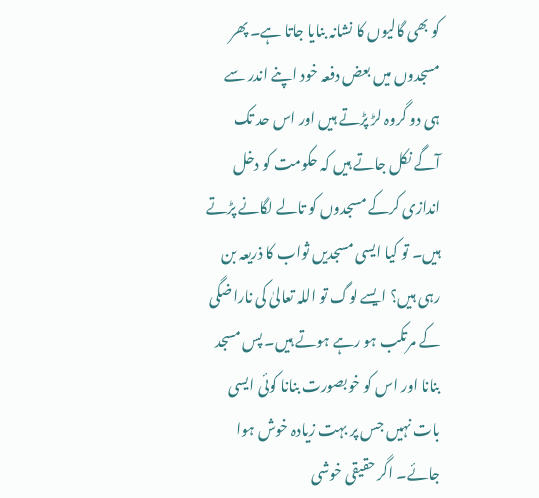کو بھی گالیوں کا نشانہ بنایا جاتا ہے۔ پھر مسجدوں میں بعض دفعہ خود اپنے اندر سے ہی دو گروہ لڑ پڑتے ہیں اور اس حد تک آگے نکل جاتے ہیں کہ حکومت کو دخل اندازی کرکے مسجدوں کو تالے لگانے پڑتے ہیں۔ تو کیا ایسی مسجدیں ثواب کا ذریعہ بن رہی ہیں؟ ایسے لوگ تو اللہ تعالیٰ کی ناراضگی کے مرتکب ہو رہے ہوتے ہیں۔ پس مسجد بنانا اور اس کو خوبصورت بنانا کوئی ایسی بات نہیں جس پر بہت زیادہ خوش ہوا جائے۔ اگر حقیقی خوشی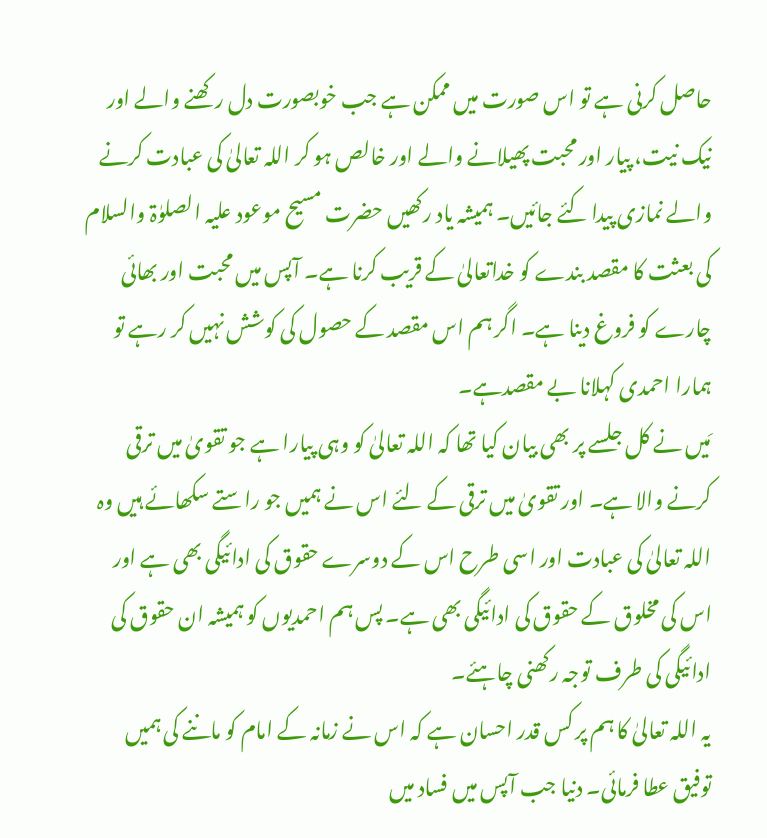حاصل کرنی ہے تو اس صورت میں ممکن ہے جب خوبصورت دل رکھنے والے اور نیک نیت، پیار اور محبت پھیلانے والے اور خالص ہو کر اللہ تعالیٰ کی عبادت کرنے والے نمازی پیدا کئے جائیں۔ ہمیشہ یاد رکھیں حضرت مسیح موعود علیہ الصلوٰۃ والسلام کی بعثت کا مقصد بندے کو خداتعالیٰ کے قریب کرنا ہے۔ آپس میں محبت اور بھائی چارے کو فروغ دینا ہے۔ اگر ہم اس مقصد کے حصول کی کوشش نہیں کر رہے تو ہمارا احمدی کہلانا بے مقصدہے۔
مَیں نے کل جلسے پر بھی بیان کیا تھا کہ اللہ تعالیٰ کو وہی پیارا ہے جو تقویٰ میں ترقی کرنے والا ہے۔ اور تقویٰ میں ترقی کے لئے اس نے ہمیں جو راستے سکھائے ہیں وہ اللہ تعالیٰ کی عبادت اور اسی طرح اس کے دوسرے حقوق کی ادائیگی بھی ہے اور اس کی مخلوق کے حقوق کی ادائیگی بھی ہے۔ پس ہم احمدیوں کو ہمیشہ ان حقوق کی ادائیگی کی طرف توجہ رکھنی چاہئے۔
یہ اللہ تعالیٰ کا ہم پر کس قدر احسان ہے کہ اس نے زمانہ کے امام کو ماننے کی ہمیں توفیق عطا فرمائی۔ دنیا جب آپس میں فساد میں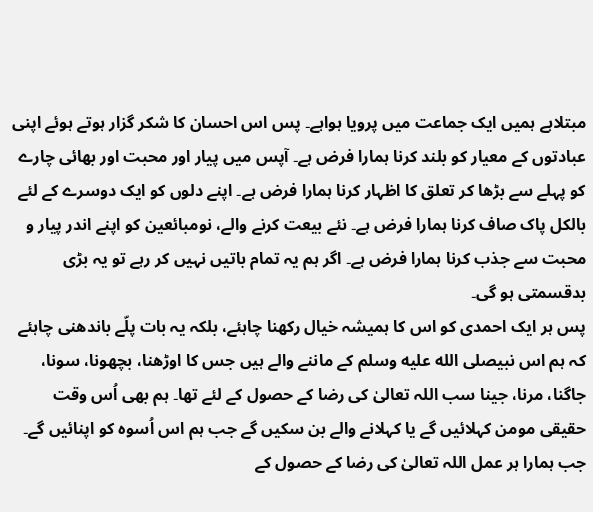مبتلاہے ہمیں ایک جماعت میں پرویا ہواہے۔ پس اس احسان کا شکر گزار ہوتے ہوئے اپنی عبادتوں کے معیار کو بلند کرنا ہمارا فرض ہے۔ آپس میں پیار اور محبت اور بھائی چارے کو پہلے سے بڑھا کر تعلق کا اظہار کرنا ہمارا فرض ہے۔ اپنے دلوں کو ایک دوسرے کے لئے بالکل پاک صاف کرنا ہمارا فرض ہے۔ نئے بیعت کرنے والے، نومبائعین کو اپنے اندر پیار و محبت سے جذب کرنا ہمارا فرض ہے۔ اگر ہم یہ تمام باتیں نہیں کر رہے تو یہ بڑی بدقسمتی ہو گی۔
پس ہر ایک احمدی کو اس کا ہمیشہ خیال رکھنا چاہئے، بلکہ یہ بات پلّے باندھنی چاہئے کہ ہم اس نبیصلى الله عليه وسلم کے ماننے والے ہیں جس کا اوڑھنا، بچھونا، سونا، جاگنا، مرنا، جینا سب اللہ تعالیٰ کی رضا کے حصول کے لئے تھا۔ ہم بھی اُس وقت حقیقی مومن کہلائیں گے یا کہلانے والے بن سکیں گے جب ہم اس اُسوہ کو اپنائیں گے۔ جب ہمارا ہر عمل اللہ تعالیٰ کی رضا کے حصول کے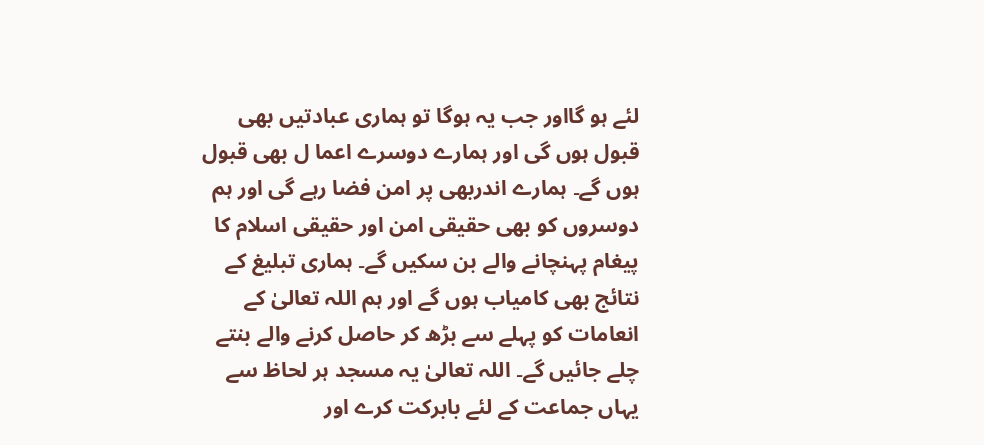لئے ہو گااور جب یہ ہوگا تو ہماری عبادتیں بھی قبول ہوں گی اور ہمارے دوسرے اعما ل بھی قبول ہوں گے۔ ہمارے اندربھی پر امن فضا رہے گی اور ہم دوسروں کو بھی حقیقی امن اور حقیقی اسلام کا پیغام پہنچانے والے بن سکیں گے۔ ہماری تبلیغ کے نتائج بھی کامیاب ہوں گے اور ہم اللہ تعالیٰ کے انعامات کو پہلے سے بڑھ کر حاصل کرنے والے بنتے چلے جائیں گے۔ اللہ تعالیٰ یہ مسجد ہر لحاظ سے یہاں جماعت کے لئے بابرکت کرے اور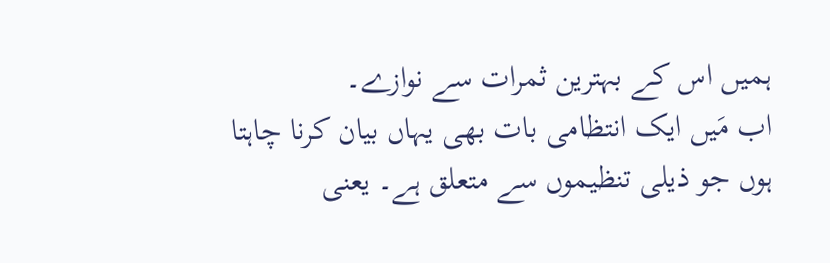ہمیں اس کے بہترین ثمرات سے نوازے۔
اب مَیں ایک انتظامی بات بھی یہاں بیان کرنا چاہتا ہوں جو ذیلی تنظیموں سے متعلق ہے۔ یعنی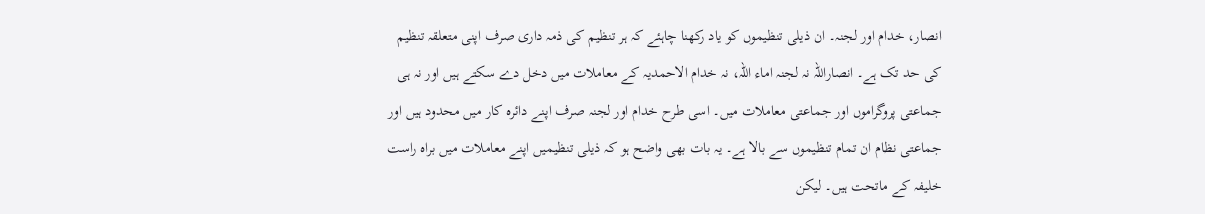انصار، خدام اور لجنہ۔ ان ذیلی تنظیموں کو یاد رکھنا چاہئے کہ ہر تنظیم کی ذمہ داری صرف اپنی متعلقہ تنظیم کی حد تک ہے۔ انصاراللہ نہ لجنہ اماء اللہ، نہ خدام الاحمدیہ کے معاملات میں دخل دے سکتے ہیں اور نہ ہی جماعتی پروگراموں اور جماعتی معاملات میں۔ اسی طرح خدام اور لجنہ صرف اپنے دائرہ کار میں محدود ہیں اور جماعتی نظام ان تمام تنظیموں سے بالا ہے۔ یہ بات بھی واضح ہو کہ ذیلی تنظیمیں اپنے معاملات میں براہ راست خلیفہ کے ماتحت ہیں۔ لیکن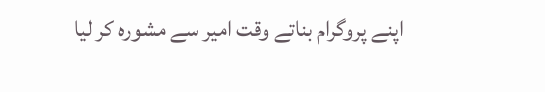اپنے پروگرام بناتے وقت امیر سے مشورہ کر لیا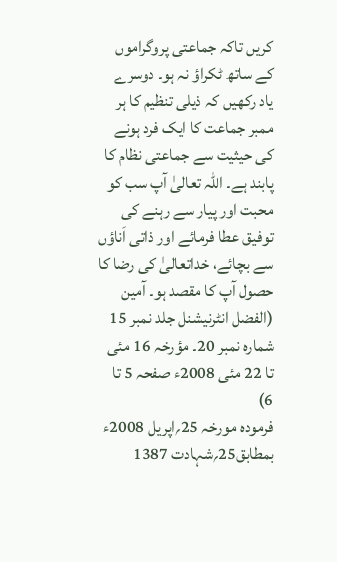کریں تاکہ جماعتی پروگراموں کے ساتھ ٹکراؤ نہ ہو۔ دوسرے یاد رکھیں کہ ذیلی تنظیم کا ہر ممبر جماعت کا ایک فرد ہونے کی حیثیت سے جماعتی نظام کا پابند ہے۔ اللہ تعالیٰ آپ سب کو محبت اور پیار سے رہنے کی توفیق عطا فرمائے اور ذاتی اَناؤں سے بچائے، خداتعالیٰ کی رضا کا حصول آپ کا مقصد ہو۔ آمین
(الفضل انٹرنیشنل جلد نمبر 15 شمارہ نمبر 20۔ مؤرخہ 16 مئی تا 22 مئی 2008ء صفحہ 5 تا 6)
فرمودہ مورخہ 25؍اپریل 2008ء بمطابق25؍شہادت 1387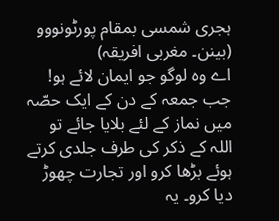ہجری شمسی بمقام پورٹونووو (بینن۔ مغربی افریقہ)
اے وہ لوگو جو ایمان لائے ہو! جب جمعہ کے دن کے ایک حصّہ میں نماز کے لئے بلایا جائے تو اللہ کے ذکر کی طرف جلدی کرتے ہوئے بڑھا کرو اور تجارت چھوڑ دیا کرو۔ یہ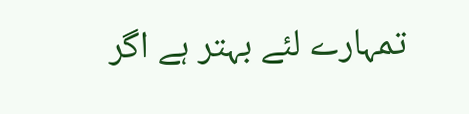تمہارے لئے بہتر ہے اگر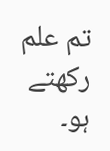تم علم رکھتے ہو۔